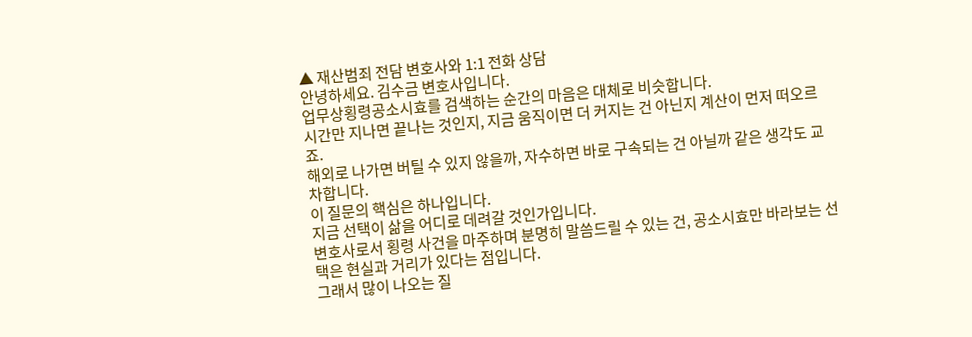▲ 재산범죄 전담 변호사와 1:1 전화 상담
안녕하세요. 김수금 변호사입니다.
업무상횡령공소시효를 검색하는 순간의 마음은 대체로 비슷합니다.
시간만 지나면 끝나는 것인지, 지금 움직이면 더 커지는 건 아닌지 계산이 먼저 떠오르죠.
해외로 나가면 버틸 수 있지 않을까, 자수하면 바로 구속되는 건 아닐까 같은 생각도 교차합니다.
이 질문의 핵심은 하나입니다.
지금 선택이 삶을 어디로 데려갈 것인가입니다.
변호사로서 횡령 사건을 마주하며 분명히 말씀드릴 수 있는 건, 공소시효만 바라보는 선택은 현실과 거리가 있다는 점입니다.
그래서 많이 나오는 질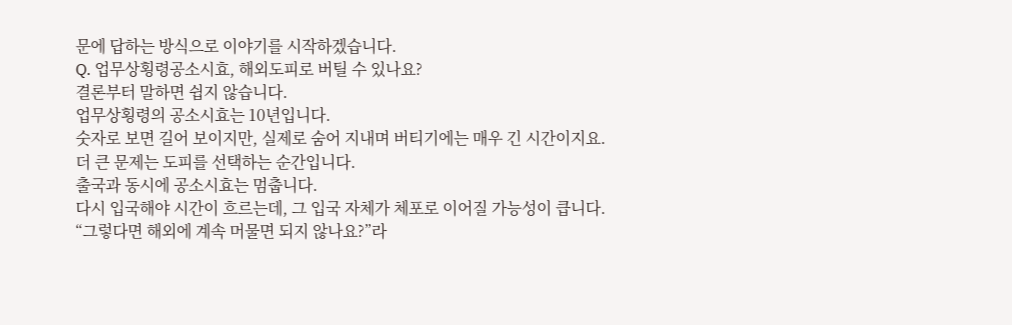문에 답하는 방식으로 이야기를 시작하겠습니다.
Q. 업무상횡령공소시효, 해외도피로 버틸 수 있나요?
결론부터 말하면 쉽지 않습니다.
업무상횡령의 공소시효는 10년입니다.
숫자로 보면 길어 보이지만, 실제로 숨어 지내며 버티기에는 매우 긴 시간이지요.
더 큰 문제는 도피를 선택하는 순간입니다.
출국과 동시에 공소시효는 멈춥니다.
다시 입국해야 시간이 흐르는데, 그 입국 자체가 체포로 이어질 가능성이 큽니다.
“그렇다면 해외에 계속 머물면 되지 않나요?”라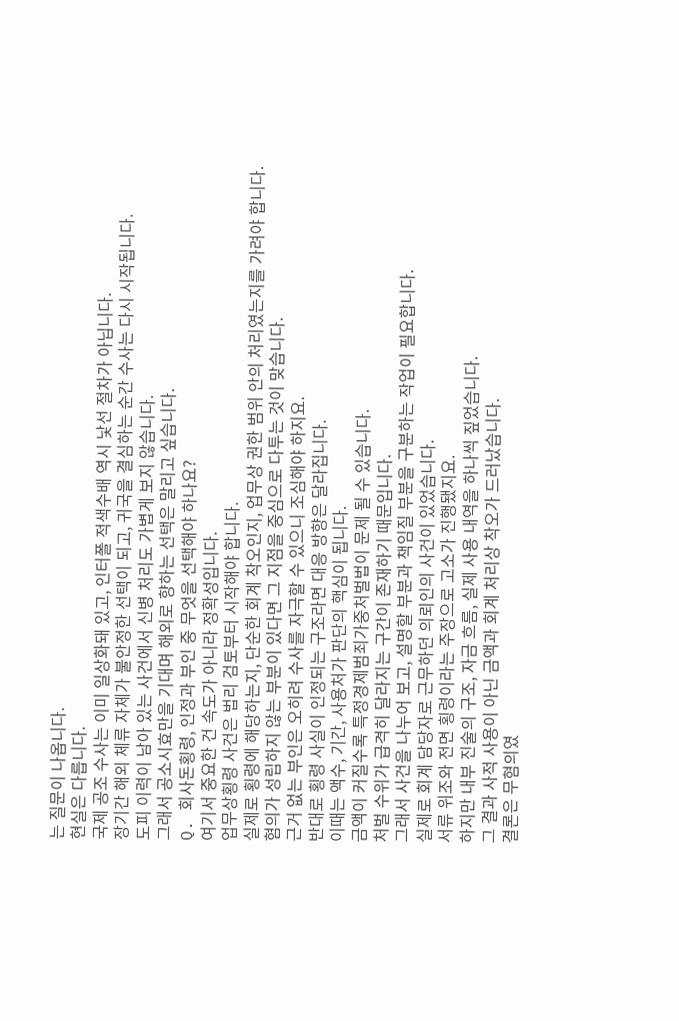는 질문이 나옵니다.
현실은 다릅니다.
국제 공조 수사는 이미 일상화돼 있고, 인터폴 적색수배 역시 낯선 절차가 아닙니다.
장기간 해외 체류 자체가 불안정한 선택이 되고, 귀국을 결심하는 순간 수사는 다시 시작됩니다.
도피 이력이 남아 있는 사건에서 신병 처리도 가볍게 보지 않습니다.
그래서 공소시효만을 기대며 해외로 향하는 선택은 말리고 싶습니다.
Q. 회사돈횡령, 인정과 부인 중 무엇을 선택해야 하나요?
여기서 중요한 건 속도가 아니라 정확성입니다.
업무상횡령 사건은 법리 검토부터 시작해야 합니다.
실제로 횡령에 해당하는지, 단순한 회계 착오인지, 업무상 권한 범위 안의 처리였는지를 가려야 합니다.
혐의가 성립하지 않는 부분이 있다면 그 지점을 중심으로 다투는 것이 맞습니다.
근거 없는 부인은 오히려 수사를 자극할 수 있으니 조심해야 하지요.
반대로 횡령 사실이 인정되는 구조라면 대응 방향은 달라집니다.
이때는 액수, 기간, 사용처가 판단의 핵심이 됩니다.
금액이 커질수록 특정경제범죄가중처벌법이 문제 될 수 있습니다.
처벌 수위가 급격히 달라지는 구간이 존재하기 때문입니다.
그래서 사건을 나누어 보고, 설명할 부분과 책임질 부분을 구분하는 작업이 필요합니다.
실제로 회계 담당자로 근무하던 의뢰인의 사건이 있었습니다.
서류 위조와 전면 횡령이라는 주장으로 고소가 진행됐지요.
하지만 내부 진술의 구조, 자금 흐름, 실제 사용 내역을 하나씩 짚었습니다.
그 결과 사적 사용이 아닌 금액과 회계 처리상 착오가 드러났습니다.
결론은 무혐의였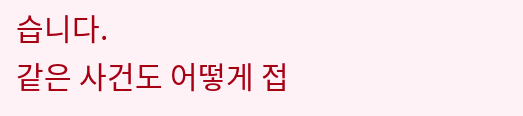습니다.
같은 사건도 어떻게 접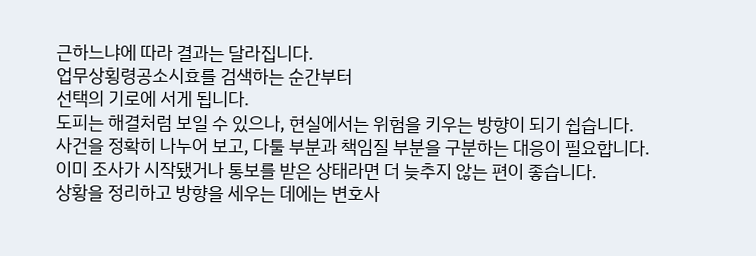근하느냐에 따라 결과는 달라집니다.
업무상횡령공소시효를 검색하는 순간부터
선택의 기로에 서게 됩니다.
도피는 해결처럼 보일 수 있으나, 현실에서는 위험을 키우는 방향이 되기 쉽습니다.
사건을 정확히 나누어 보고, 다툴 부분과 책임질 부분을 구분하는 대응이 필요합니다.
이미 조사가 시작됐거나 통보를 받은 상태라면 더 늦추지 않는 편이 좋습니다.
상황을 정리하고 방향을 세우는 데에는 변호사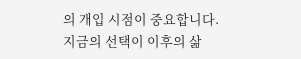의 개입 시점이 중요합니다.
지금의 선택이 이후의 삶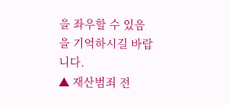을 좌우할 수 있음을 기억하시길 바랍니다.
▲ 재산범죄 전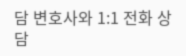담 변호사와 1:1 전화 상담